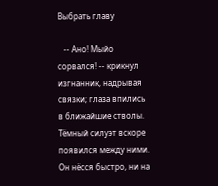Выбрать главу

   -- Ано! Мыйо сорвался! -- крикнул изгнанник, надрывая связки; глаза впились в ближайшие стволы. Тёмный силуэт вскоре появился между ними. Он нёсся быстро, ни на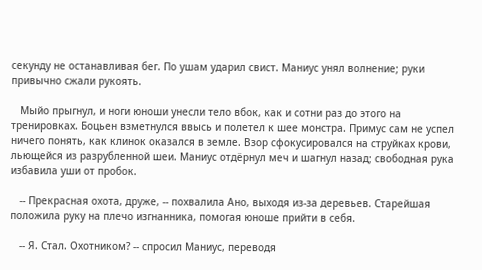секунду не останавливая бег. По ушам ударил свист. Маниус унял волнение; руки привычно сжали рукоять.

   Мыйо прыгнул, и ноги юноши унесли тело вбок, как и сотни раз до этого на тренировках. Боцьен взметнулся ввысь и полетел к шее монстра. Примус сам не успел ничего понять, как клинок оказался в земле. Взор сфокусировался на струйках крови, льющейся из разрубленной шеи. Маниус отдёрнул меч и шагнул назад; свободная рука избавила уши от пробок.

   -- Прекрасная охота, друже, -- похвалила Ано, выходя из-за деревьев. Старейшая положила руку на плечо изгнанника, помогая юноше прийти в себя.

   -- Я. Стал. Охотником? -- спросил Маниус, переводя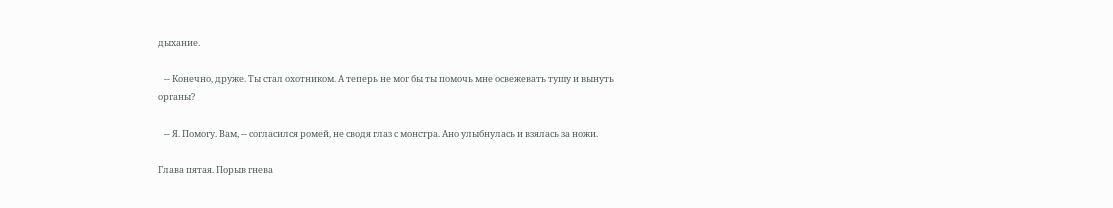дыхание.

   -- Конечно, друже. Ты стал охотником. А теперь не мог бы ты помочь мне освежевать тушу и вынуть органы?

   -- Я. Помогу. Вам, -- согласился ромей, не сводя глаз с монстра. Ано улыбнулась и взялась за ножи.

Глава пятая. Порыв гнева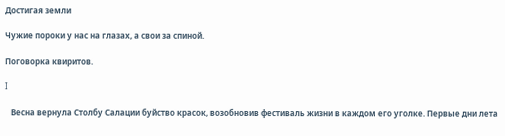Достигая земли

Чужие пороки у нас на глазах, а свои за спиной.

Поговорка квиритов.

I

   Весна вернула Столбу Салации буйство красок, возобновив фестиваль жизни в каждом его уголке. Первые дни лета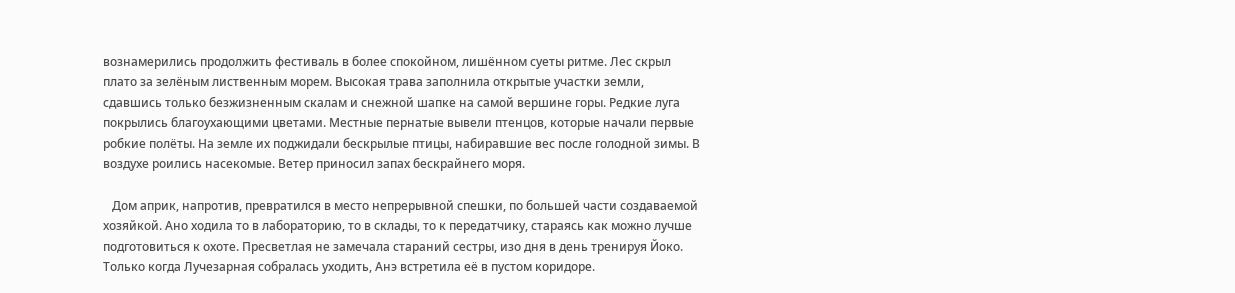вознамерились продолжить фестиваль в более спокойном, лишённом суеты ритме. Лес скрыл плато за зелёным лиственным морем. Высокая трава заполнила открытые участки земли, сдавшись только безжизненным скалам и снежной шапке на самой вершине горы. Редкие луга покрылись благоухающими цветами. Местные пернатые вывели птенцов, которые начали первые робкие полёты. На земле их поджидали бескрылые птицы, набиравшие вес после голодной зимы. В воздухе роились насекомые. Ветер приносил запах бескрайнего моря.

   Дом априк, напротив, превратился в место непрерывной спешки, по большей части создаваемой хозяйкой. Ано ходила то в лабораторию, то в склады, то к передатчику, стараясь как можно лучше подготовиться к охоте. Пресветлая не замечала стараний сестры, изо дня в день тренируя Йоко. Только когда Лучезарная собралась уходить, Анэ встретила её в пустом коридоре.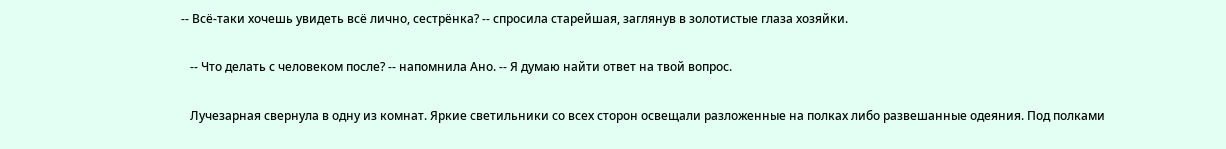-- Всё-таки хочешь увидеть всё лично, сестрёнка? -- спросила старейшая, заглянув в золотистые глаза хозяйки.

   -- Что делать с человеком после? -- напомнила Ано. -- Я думаю найти ответ на твой вопрос.

   Лучезарная свернула в одну из комнат. Яркие светильники со всех сторон освещали разложенные на полках либо развешанные одеяния. Под полками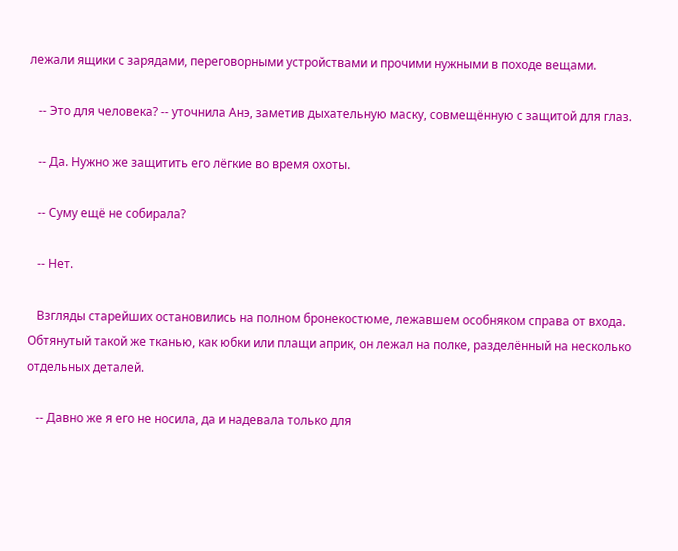лежали ящики с зарядами, переговорными устройствами и прочими нужными в походе вещами.

   -- Это для человека? -- уточнила Анэ, заметив дыхательную маску, совмещённую с защитой для глаз.

   -- Да. Нужно же защитить его лёгкие во время охоты.

   -- Суму ещё не собирала?

   -- Нет.

   Взгляды старейших остановились на полном бронекостюме, лежавшем особняком справа от входа. Обтянутый такой же тканью, как юбки или плащи априк, он лежал на полке, разделённый на несколько отдельных деталей.

   -- Давно же я его не носила, да и надевала только для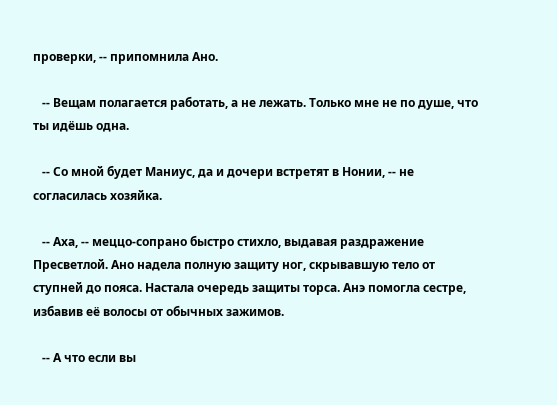проверки, -- припомнила Ано.

   -- Вещам полагается работать, а не лежать. Только мне не по душе, что ты идёшь одна.

   -- Со мной будет Маниус, да и дочери встретят в Нонии, -- не согласилась хозяйка.

   -- Аха, -- меццо-сопрано быстро стихло, выдавая раздражение Пресветлой. Ано надела полную защиту ног, скрывавшую тело от ступней до пояса. Настала очередь защиты торса. Анэ помогла сестре, избавив её волосы от обычных зажимов.

   -- А что если вы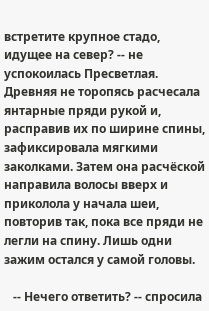встретите крупное стадо, идущее на север? -- не успокоилась Пресветлая. Древняя не торопясь расчесала янтарные пряди рукой и, расправив их по ширине спины, зафиксировала мягкими заколками. Затем она расчёской направила волосы вверх и приколола у начала шеи, повторив так, пока все пряди не легли на спину. Лишь одни зажим остался у самой головы.

   -- Нечего ответить? -- спросила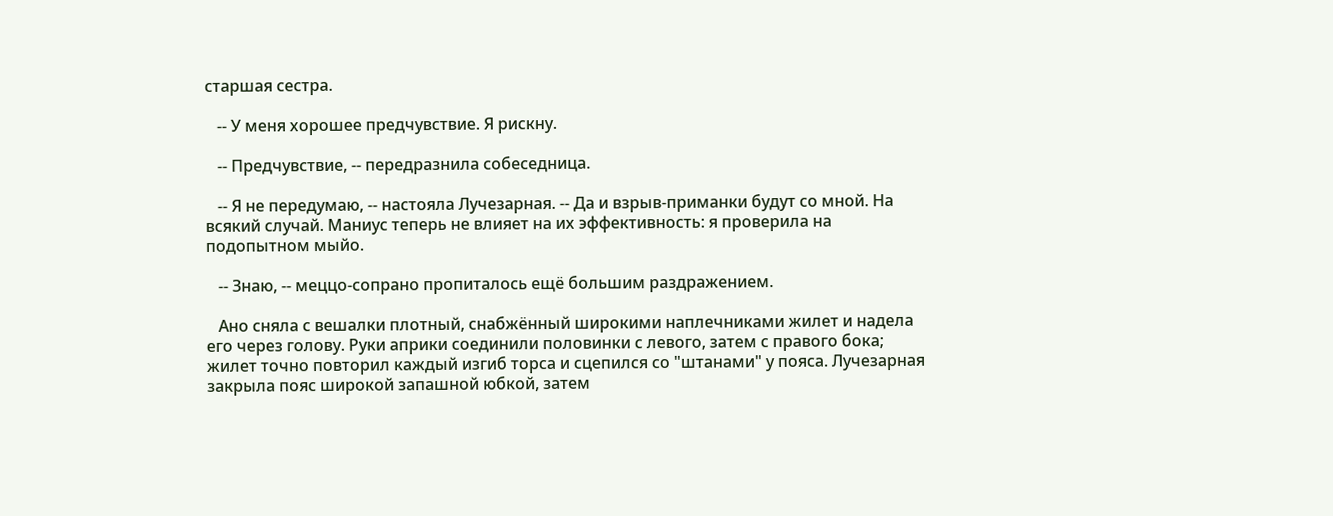старшая сестра.

   -- У меня хорошее предчувствие. Я рискну.

   -- Предчувствие, -- передразнила собеседница.

   -- Я не передумаю, -- настояла Лучезарная. -- Да и взрыв-приманки будут со мной. На всякий случай. Маниус теперь не влияет на их эффективность: я проверила на подопытном мыйо.

   -- Знаю, -- меццо-сопрано пропиталось ещё большим раздражением.

   Ано сняла с вешалки плотный, снабжённый широкими наплечниками жилет и надела его через голову. Руки априки соединили половинки с левого, затем с правого бока; жилет точно повторил каждый изгиб торса и сцепился со "штанами" у пояса. Лучезарная закрыла пояс широкой запашной юбкой, затем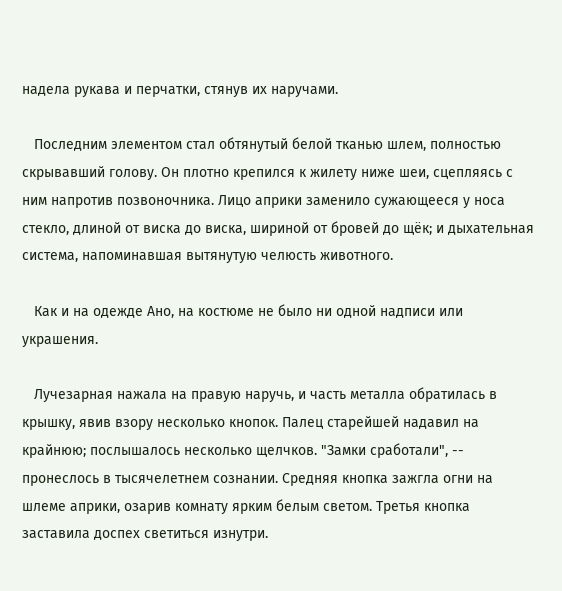надела рукава и перчатки, стянув их наручами.

   Последним элементом стал обтянутый белой тканью шлем, полностью скрывавший голову. Он плотно крепился к жилету ниже шеи, сцепляясь с ним напротив позвоночника. Лицо априки заменило сужающееся у носа стекло, длиной от виска до виска, шириной от бровей до щёк; и дыхательная система, напоминавшая вытянутую челюсть животного.

   Как и на одежде Ано, на костюме не было ни одной надписи или украшения.

   Лучезарная нажала на правую наручь, и часть металла обратилась в крышку, явив взору несколько кнопок. Палец старейшей надавил на крайнюю; послышалось несколько щелчков. "Замки сработали", -- пронеслось в тысячелетнем сознании. Средняя кнопка зажгла огни на шлеме априки, озарив комнату ярким белым светом. Третья кнопка заставила доспех светиться изнутри.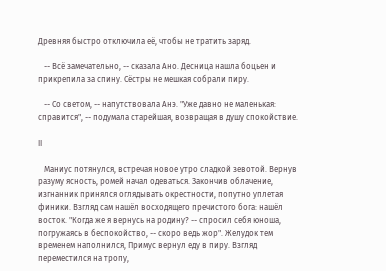Древняя быстро отключила её, чтобы не тратить заряд.

   -- Всё замечательно, -- сказала Ано. Десница нашла боцьен и прикрепила за спину. Сёстры не мешкая собрали пиру.

   -- Со светом, -- напутствовала Анэ. "Уже давно не маленькая: справится", -- подумала старейшая, возвращая в душу спокойствие.

II

   Маниус потянулся, встречая новое утро сладкой зевотой. Вернув разуму ясность, ромей начал одеваться. Закончив облачение, изгнанник принялся оглядывать окрестности, попутно уплетая финики. Взгляд сам нашёл восходящего пречистого бога: нашёл восток. "Когда же я вернусь на родину? -- спросил себя юноша, погружаясь в беспокойство, -- скоро ведь жор". Желудок тем временем наполнился, Примус вернул еду в пиру. Взгляд переместился на тропу,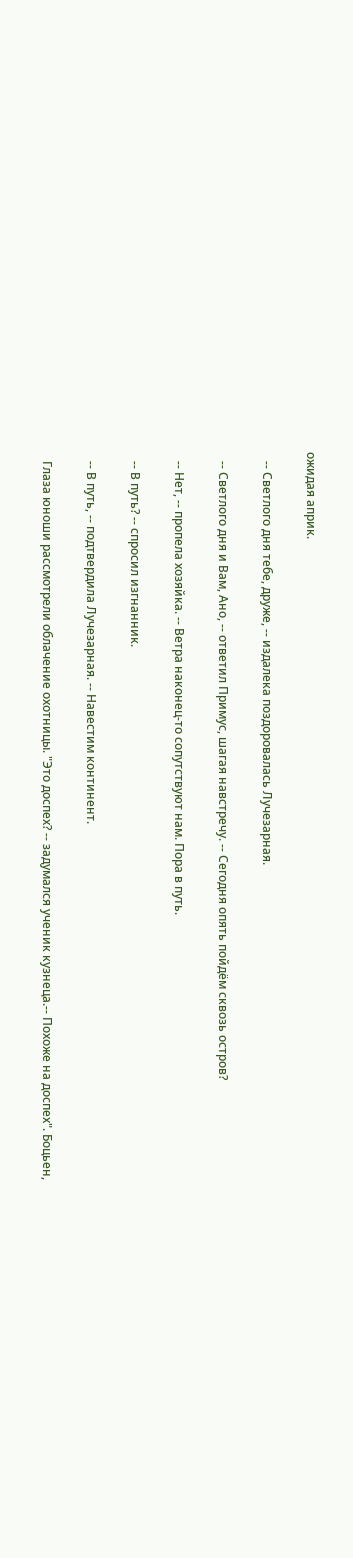ожидая априк.

   -- Светлого дня тебе, друже, -- издалека поздоровалась Лучезарная.

   -- Светлого дня и Вам, Ано, -- ответил Примус, шагая навстречу. -- Сегодня опять пойдём сквозь остров?

   -- Нет, -- пропела хозяйка. -- Ветра наконец-то сопутствуют нам. Пора в путь.

   -- В путь? -- спросил изгнанник.

   -- В путь, -- подтвердила Лучезарная. -- Навестим континент.

   Глаза юноши рассмотрели облачение охотницы. "Это доспех? -- задумался ученик кузнеца.-- Похоже на доспех". Боцьен,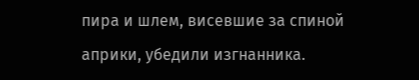пира и шлем, висевшие за спиной априки, убедили изгнанника.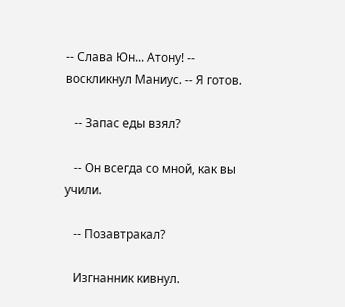-- Слава Юн... Атону! -- воскликнул Маниус. -- Я готов.

   -- Запас еды взял?

   -- Он всегда со мной, как вы учили.

   -- Позавтракал?

   Изгнанник кивнул.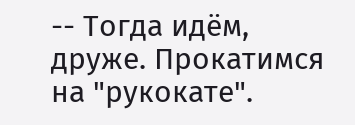-- Тогда идём, друже. Прокатимся на "рукокате".